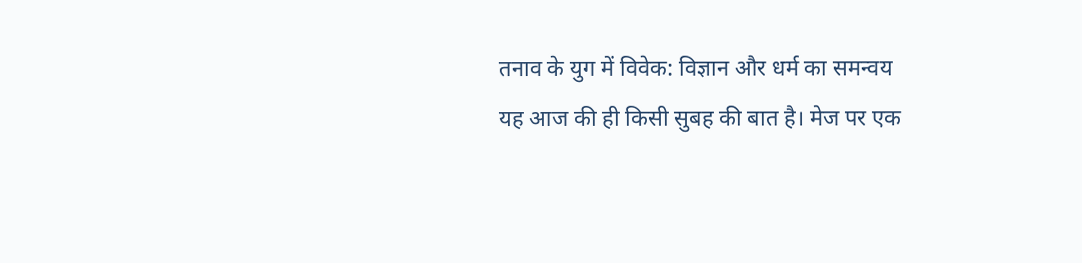तनाव के युग में विवेक: विज्ञान और धर्म का समन्वय
यह आज की ही किसी सुबह की बात है। मेज पर एक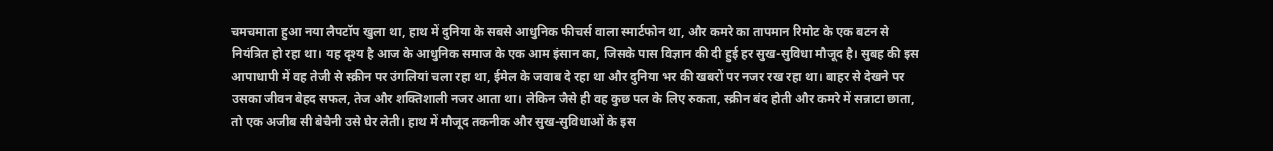चमचमाता हुआ नया लैपटॉप खुला था, हाथ में दुनिया के सबसे आधुनिक फीचर्स वाला स्मार्टफोन था, और कमरे का तापमान रिमोट के एक बटन से नियंत्रित हो रहा था। यह दृश्य है आज के आधुनिक समाज के एक आम इंसान का, जिसके पास विज्ञान की दी हुई हर सुख-सुविधा मौजूद है। सुबह की इस आपाधापी में वह तेजी से स्क्रीन पर उंगलियां चला रहा था, ईमेल के जवाब दे रहा था और दुनिया भर की खबरों पर नजर रख रहा था। बाहर से देखने पर उसका जीवन बेहद सफल, तेज और शक्तिशाली नजर आता था। लेकिन जैसे ही वह कुछ पल के लिए रुकता, स्क्रीन बंद होती और कमरे में सन्नाटा छाता, तो एक अजीब सी बेचैनी उसे घेर लेती। हाथ में मौजूद तकनीक और सुख-सुविधाओं के इस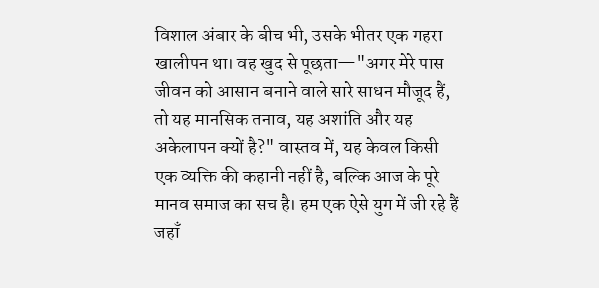विशाल अंबार के बीच भी, उसके भीतर एक गहरा खालीपन था। वह खुद से पूछता—"अगर मेरे पास जीवन को आसान बनाने वाले सारे साधन मौजूद हैं, तो यह मानसिक तनाव, यह अशांति और यह अकेलापन क्यों है?" वास्तव में, यह केवल किसी एक व्यक्ति की कहानी नहीं है, बल्कि आज के पूरे मानव समाज का सच है। हम एक ऐसे युग में जी रहे हैं जहाँ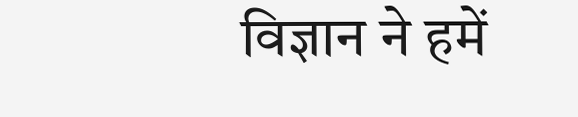विज्ञान ने हमें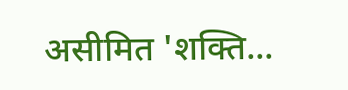असीमित 'शक्ति...